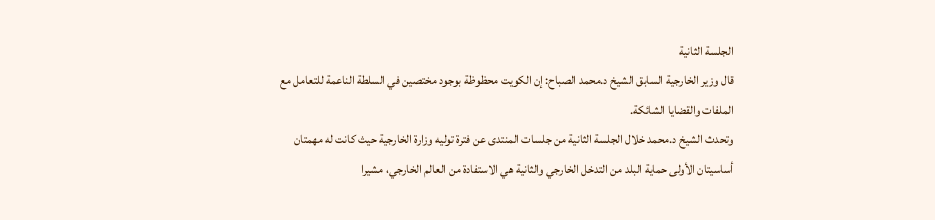الجلسة الثانية
قال وزير الخارجية السابق الشيخ د.محمد الصباح: إن الكويت محظوظة بوجود مختصين في السلطة الناعمة للتعامل مع الملفات والقضايا الشائكة.
وتحدث الشيخ د.محمد خلال الجلسة الثانية من جلسات المنتدى عن فترة توليه وزارة الخارجية حيث كانت له مهمتان أساسيتان الأولى حماية البلد من التدخل الخارجي والثانية هي الاستفادة من العالم الخارجي، مشيرا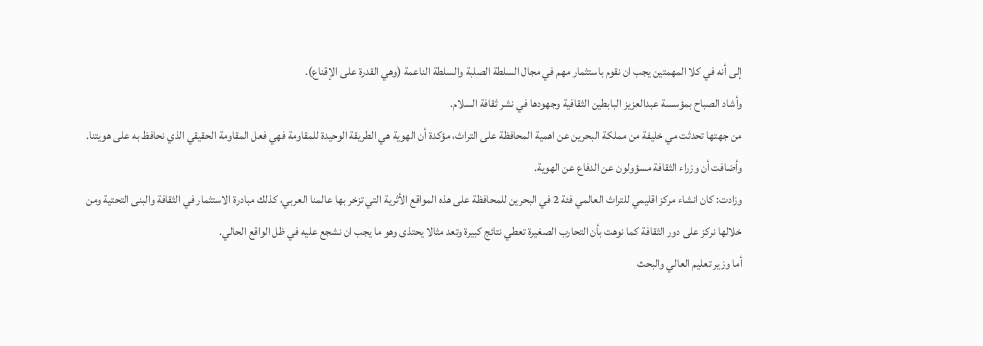إلى أنه في كلا المهمتين يجب ان نقوم باستثمار مهم في مجال السلطة الصلبة والسلطة الناعمة (وهي القدرة على الإقناع).
وأشاد الصباح بمؤسسة عبدالعزيز البابطين الثقافية وجهودها في نشر ثقافة السلام.
من جهتها تحدثت مي خليفة من مملكة البحرين عن اهمية المحافظة على التراث، مؤكدة أن الهوية هي الطريقة الوحيدة للمقاومة فهي فعل المقاومة الحقيقي الذي نحافظ به على هويتنا.
وأضافت أن وزراء الثقافة مسؤولون عن الدفاع عن الهوية.
وزادت: كان انشاء مركز اقليمي للتراث العالمي فئة 2 في البحرين للمحافظة على هذه المواقع الأثرية التي تزخر بها عالمنا العربي، كذلك مبادرة الاستثمار في الثقافة والبنى التحتية ومن خلالها نركز على دور الثقافة كما نوهت بأن التحارب الصغيرة تعطي نتائج كبيرة وتعد مثالا يحتذى وهو ما يجب ان نشجع عليه في ظل الواقع الحالي.
أما وزير تعليم العالي والبحث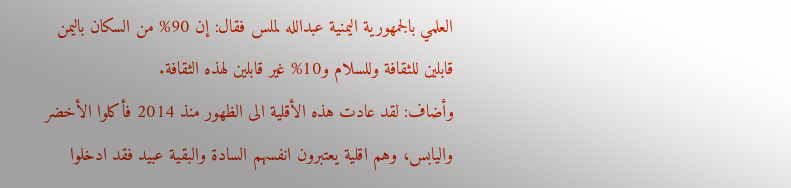العلمي بالجمهورية اليمنية عبدالله لملس فقال: إن 90% من السكان باليمن قابلين للثقافة وللسلام و10% غير قابلين لهذه الثقافة.
وأضاف: لقد عادت هذه الأقلية الى الظهور منذ 2014 فأكلوا الأخضر واليابس، وهم اقلية يعتبرون انفسهم السادة والبقية عبيد فقد ادخلوا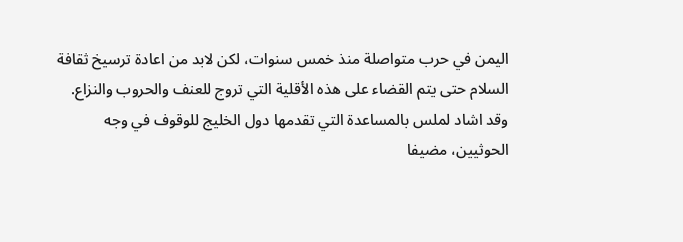اليمن في حرب متواصلة منذ خمس سنوات، لكن لابد من اعادة ترسيخ ثقافة السلام حتى يتم القضاء على هذه الأقلية التي تروج للعنف والحروب والنزاع.
وقد اشاد لملس بالمساعدة التي تقدمها دول الخليج للوقوف في وجه الحوثيين، مضيفا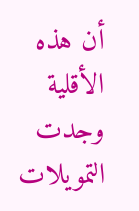أن هذه الأقلية وجدت التمويلات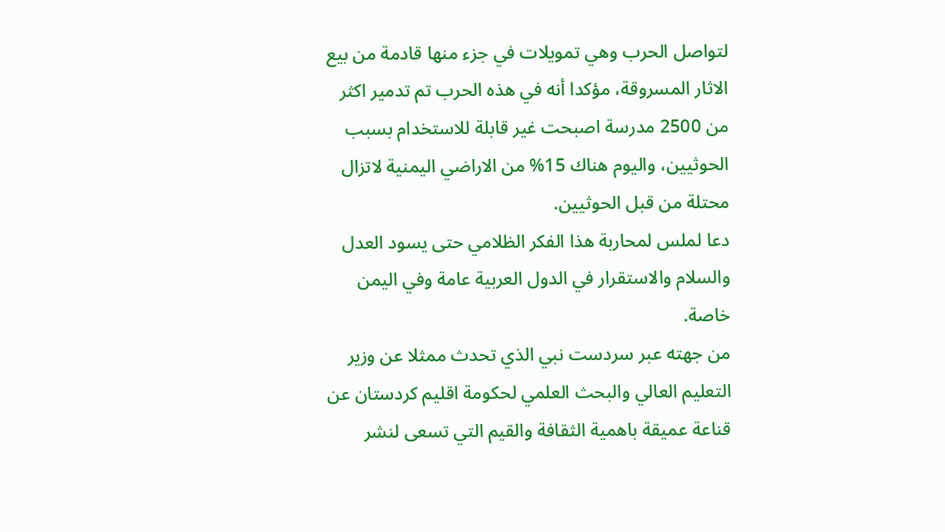لتواصل الحرب وهي تمويلات في جزء منها قادمة من بيع الاثار المسروقة، مؤكدا أنه في هذه الحرب تم تدمير اكثر من 2500 مدرسة اصبحت غير قابلة للاستخدام بسبب الحوثيين، واليوم هناك 15% من الاراضي اليمنية لاتزال محتلة من قبل الحوثيين.
دعا لملس لمحاربة هذا الفكر الظلامي حتى يسود العدل والسلام والاستقرار في الدول العربية عامة وفي اليمن خاصة.
من جهته عبر سردست نبي الذي تحدث ممثلا عن وزير التعليم العالي والبحث العلمي لحكومة اقليم كردستان عن قناعة عميقة باهمية الثقافة والقيم التي تسعى لنشر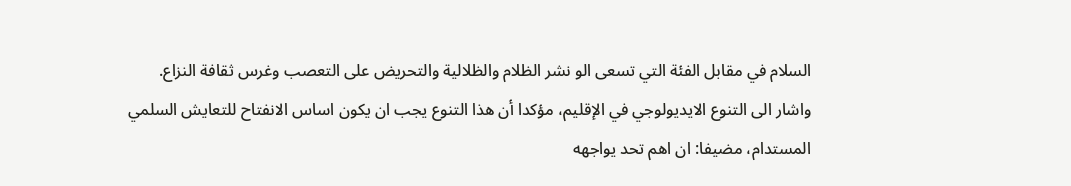السلام في مقابل الفئة التي تسعى الو نشر الظلام والظلالية والتحريض على التعصب وغرس ثقافة النزاع.
واشار الى التنوع الايديولوجي في الإقليم، مؤكدا أن هذا التنوع يجب ان يكون اساس الانفتاح للتعايش السلمي المستدام، مضيفا: ان اهم تحد يواجهه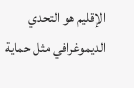الإقليم هو التحدي الديموغرافي مثل حماية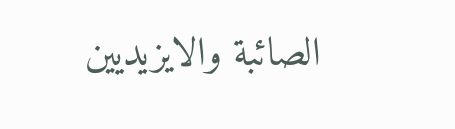الصائبة والايزيديين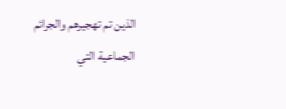الذين تم تهجيرهم والجرائم الجماعية التي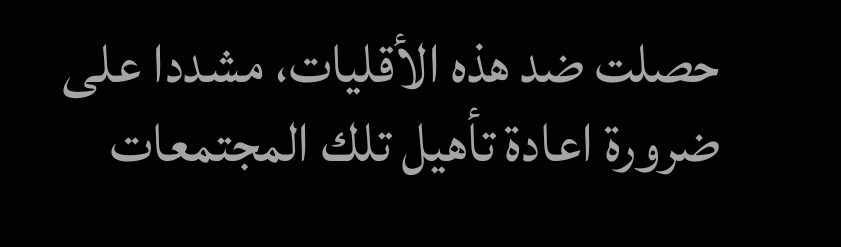حصلت ضد هذه الأقليات، مشددا على ضرورة اعادة تأهيل تلك المجتمعات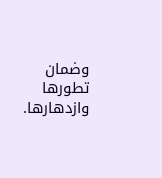وضمان تطورها وازدهارها.